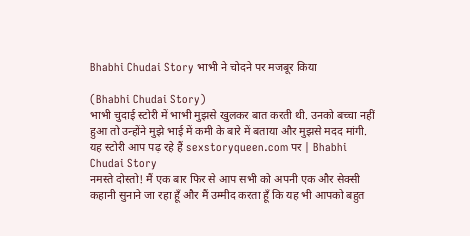Bhabhi Chudai Story भाभी ने चोदने पर मजबूर किया

(Bhabhi Chudai Story)
भाभी चुदाई स्टोरी में भाभी मुझसे खुलकर बात करती थी. उनको बच्चा नहीं हुआ तो उन्होंने मुझे भाई में कमी के बारे में बताया और मुझसे मदद मांगी. यह स्टोरी आप पढ़ रहे हैं sexstoryqueen.com पर | Bhabhi Chudai Story
नमस्ते दोस्तो! मैं एक बार फिर से आप सभी को अपनी एक और सेक्सी कहानी सुनाने जा रहा हूँ और मैं उम्मीद करता हूँ कि यह भी आपको बहुत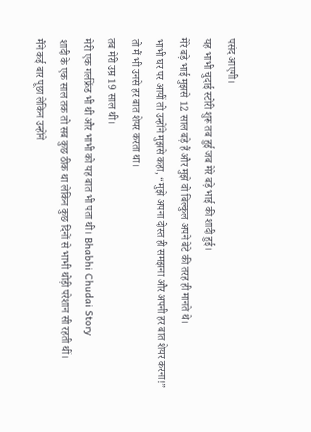पसंद आएगी।
यह भाभी चुदाई स्टोरी शुरू तब हुई जब मेरे बड़े भाई की शादी हुई।
मेरे बड़े भाई मुझसे 12 साल बड़े हैं और मुझे वो बिल्कुल अपने बेटे की तरह ही मानते थे।
भाभी घर पर आयीं तो उन्होंने मुझसे कहा, “मुझे अपना दोस्त ही समझना और अपनी हर बात शेयर करना!”
तो मैं भी उनसे हर बात शेयर करता था।
तब मेरी उम्र 19 साल थी।
मेरी एक गर्लफ्रेंड भी थी और भाभी को यह बात भी पता थी। Bhabhi Chudai Story
शादी के एक साल तक तो सब कुछ ठीक था लेकिन कुछ दिनों से भाभी थोड़ी परेशान सी रहती थीं।
मैंने कई बार पूछा लेकिन उन्होंने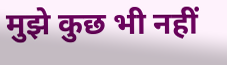मुझे कुछ भी नहीं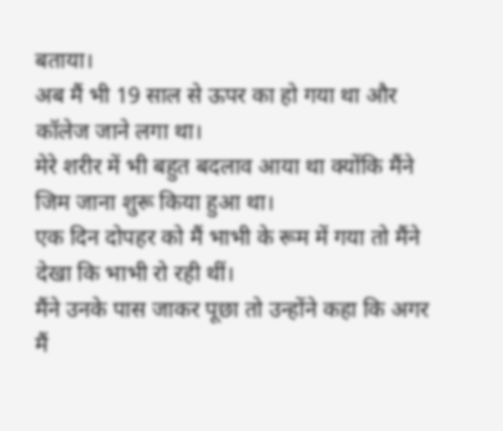बताया।
अब मैं भी 19 साल से ऊपर का हो गया था और कॉलेज जाने लगा था।
मेरे शरीर में भी बहुत बदलाव आया था क्योंकि मैंने जिम जाना शुरू किया हुआ था।
एक दिन दोपहर को मैं भाभी के रूम में गया तो मैंने देखा कि भाभी रो रही थीं।
मैंने उनके पास जाकर पूछा तो उन्होंने कहा कि अगर मैं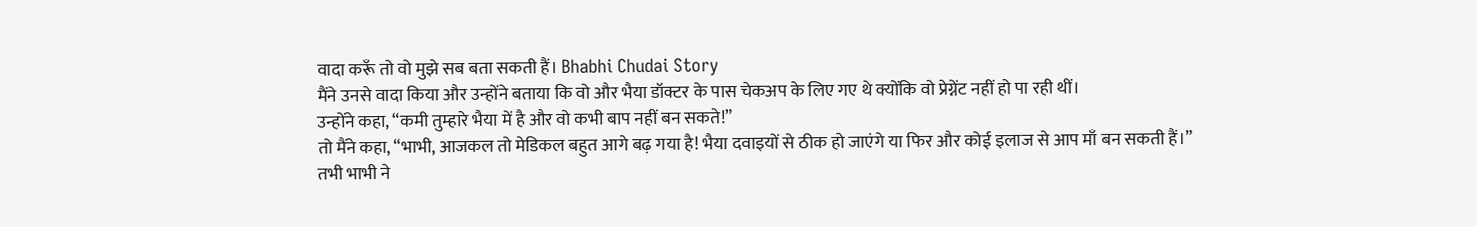वादा करूँ तो वो मुझे सब बता सकती हैं। Bhabhi Chudai Story
मैंने उनसे वादा किया और उन्होंने बताया कि वो और भैया डॉक्टर के पास चेकअप के लिए गए थे क्योंकि वो प्रेग्नेंट नहीं हो पा रही थीं।
उन्होंने कहा, “कमी तुम्हारे भैया में है और वो कभी बाप नहीं बन सकते!”
तो मैंने कहा, “भाभी, आजकल तो मेडिकल बहुत आगे बढ़ गया है! भैया दवाइयों से ठीक हो जाएंगे या फिर और कोई इलाज से आप माँ बन सकती हैं।”
तभी भाभी ने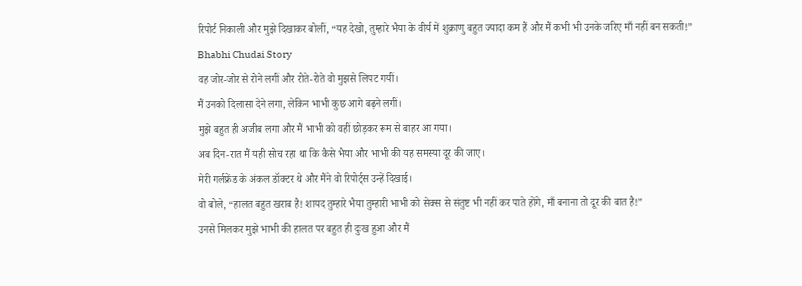रिपोर्ट निकाली और मुझे दिखाकर बोलीं, “यह देखो, तुम्हारे भैया के वीर्य में शुक्राणु बहुत ज्यादा कम हैं और मैं कभी भी उनके जरिए माँ नहीं बन सकती!” Bhabhi Chudai Story
वह जोर-जोर से रोने लगीं और रोते-रोते वो मुझसे लिपट गयीं।
मैं उनको दिलासा देने लगा, लेकिन भाभी कुछ आगे बढ़ने लगीं।
मुझे बहुत ही अजीब लगा और मैं भाभी को वहीं छोड़कर रूम से बाहर आ गया।
अब दिन-रात मैं यही सोच रहा था कि कैसे भैया और भाभी की यह समस्या दूर की जाए।
मेरी गर्लफ्रेंड के अंकल डॉक्टर थे और मैंने वो रिपोर्ट्स उन्हें दिखाई।
वो बोले, “हालत बहुत खराब है! शायद तुम्हारे भैया तुम्हारी भाभी को सेक्स से संतुष्ट भी नहीं कर पाते होंगे, माँ बनाना तो दूर की बात है!”
उनसे मिलकर मुझे भाभी की हालत पर बहुत ही दुःख हुआ और मैं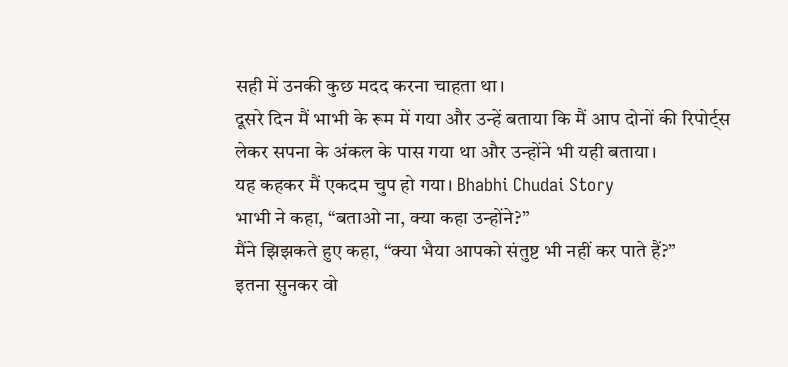सही में उनकी कुछ मदद करना चाहता था।
दूसरे दिन मैं भाभी के रूम में गया और उन्हें बताया कि मैं आप दोनों की रिपोर्ट्स लेकर सपना के अंकल के पास गया था और उन्होंने भी यही बताया।
यह कहकर मैं एकदम चुप हो गया। Bhabhi Chudai Story
भाभी ने कहा, “बताओ ना, क्या कहा उन्होंने?”
मैंने झिझकते हुए कहा, “क्या भैया आपको संतुष्ट भी नहीं कर पाते हैं?”
इतना सुनकर वो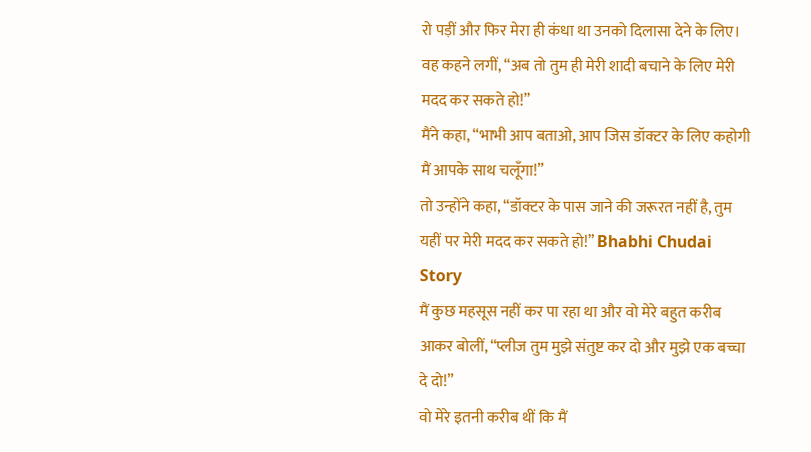रो पड़ीं और फिर मेरा ही कंधा था उनको दिलासा देने के लिए।
वह कहने लगीं, “अब तो तुम ही मेरी शादी बचाने के लिए मेरी मदद कर सकते हो!”
मैंने कहा, “भाभी आप बताओ, आप जिस डॉक्टर के लिए कहोगी मैं आपके साथ चलूँगा!”
तो उन्होंने कहा, “डॉक्टर के पास जाने की जरूरत नहीं है, तुम यहीं पर मेरी मदद कर सकते हो!” Bhabhi Chudai Story
मैं कुछ महसूस नहीं कर पा रहा था और वो मेरे बहुत करीब आकर बोलीं, “प्लीज तुम मुझे संतुष्ट कर दो और मुझे एक बच्चा दे दो!”
वो मेरे इतनी करीब थीं कि मैं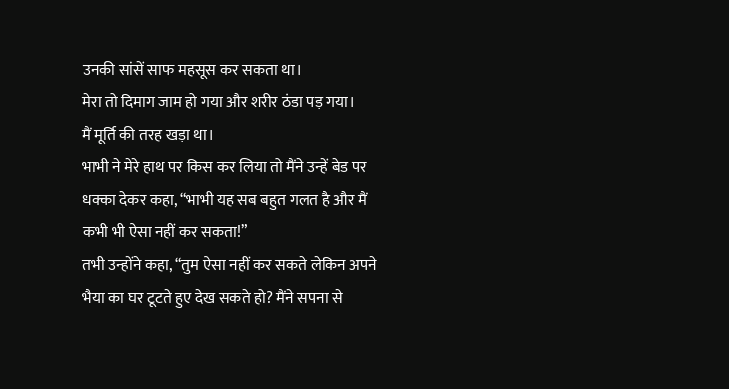उनकी सांसें साफ महसूस कर सकता था।
मेरा तो दिमाग जाम हो गया और शरीर ठंडा पड़ गया।
मैं मूर्ति की तरह खड़ा था।
भाभी ने मेरे हाथ पर किस कर लिया तो मैंने उन्हें बेड पर धक्का देकर कहा, “भाभी यह सब बहुत गलत है और मैं कभी भी ऐसा नहीं कर सकता!”
तभी उन्होंने कहा, “तुम ऐसा नहीं कर सकते लेकिन अपने भैया का घर टूटते हुए देख सकते हो? मैंने सपना से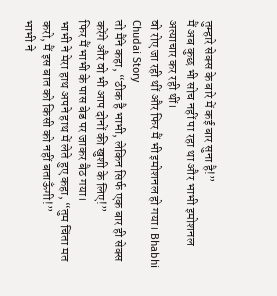तुम्हारे सेक्स के बारे में कई बार सुना है!”
मैं अब कुछ भी सोच नहीं पा रहा था और भाभी इमोशनल अत्याचार कर रही थीं।
वो रोए जा रही थीं और फिर मैं भी इमोशनल हो गया। Bhabhi Chudai Story
तो मैंने कहा, “ठीक है भाभी, लेकिन सिर्फ एक बार ही सेक्स करेंगे और वो भी आप दोनों की खुशी के लिए!”
फिर मैं भाभी के पास बेड पर जाकर बैठ गया।
भाभी ने मेरा हाथ अपने हाथ में लेते हुए कहा, “तुम चिंता मत करो, मैं इस बात को किसी को नहीं बताऊँगी!”
भाभी ने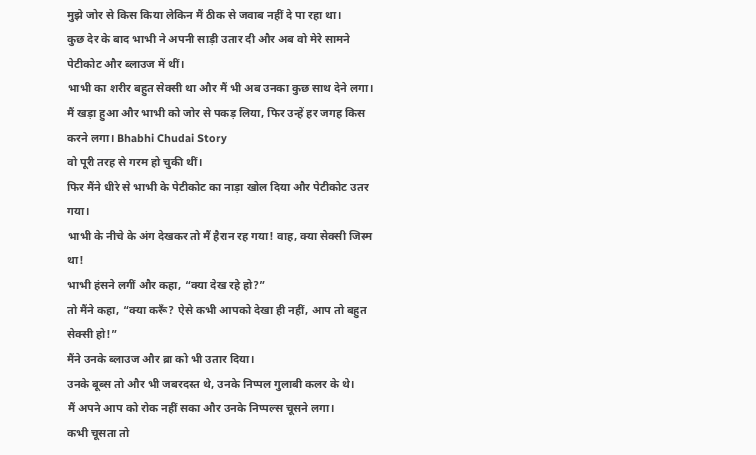मुझे जोर से किस किया लेकिन मैं ठीक से जवाब नहीं दे पा रहा था।
कुछ देर के बाद भाभी ने अपनी साड़ी उतार दी और अब वो मेरे सामने पेटीकोट और ब्लाउज में थीं।
भाभी का शरीर बहुत सेक्सी था और मैं भी अब उनका कुछ साथ देने लगा।
मैं खड़ा हुआ और भाभी को जोर से पकड़ लिया, फिर उन्हें हर जगह किस करने लगा। Bhabhi Chudai Story
वो पूरी तरह से गरम हो चुकी थीं।
फिर मैंने धीरे से भाभी के पेटीकोट का नाड़ा खोल दिया और पेटीकोट उतर गया।
भाभी के नीचे के अंग देखकर तो मैं हैरान रह गया! वाह, क्या सेक्सी जिस्म था!
भाभी हंसने लगीं और कहा, “क्या देख रहे हो?”
तो मैंने कहा, “क्या करूँ? ऐसे कभी आपको देखा ही नहीं, आप तो बहुत सेक्सी हो!”
मैंने उनके ब्लाउज और ब्रा को भी उतार दिया।
उनके बूब्स तो और भी जबरदस्त थे, उनके निप्पल गुलाबी कलर के थे।
मैं अपने आप को रोक नहीं सका और उनके निप्पल्स चूसने लगा।
कभी चूसता तो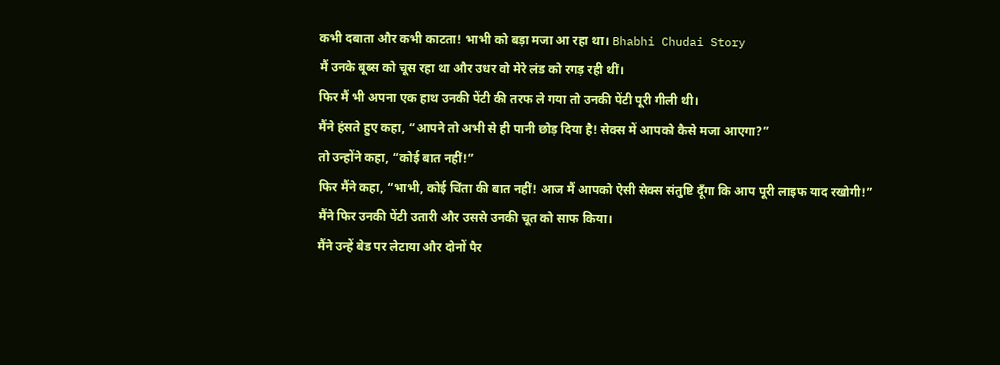कभी दबाता और कभी काटता! भाभी को बड़ा मजा आ रहा था। Bhabhi Chudai Story
मैं उनके बूब्स को चूस रहा था और उधर वो मेरे लंड को रगड़ रही थीं।
फिर मैं भी अपना एक हाथ उनकी पेंटी की तरफ ले गया तो उनकी पेंटी पूरी गीली थी।
मैंने हंसते हुए कहा, “आपने तो अभी से ही पानी छोड़ दिया है! सेक्स में आपको कैसे मजा आएगा?”
तो उन्होंने कहा, “कोई बात नहीं!”
फिर मैंने कहा, “भाभी, कोई चिंता की बात नहीं! आज मैं आपको ऐसी सेक्स संतुष्टि दूँगा कि आप पूरी लाइफ याद रखोगी!”
मैंने फिर उनकी पेंटी उतारी और उससे उनकी चूत को साफ किया।
मैंने उन्हें बेड पर लेटाया और दोनों पैर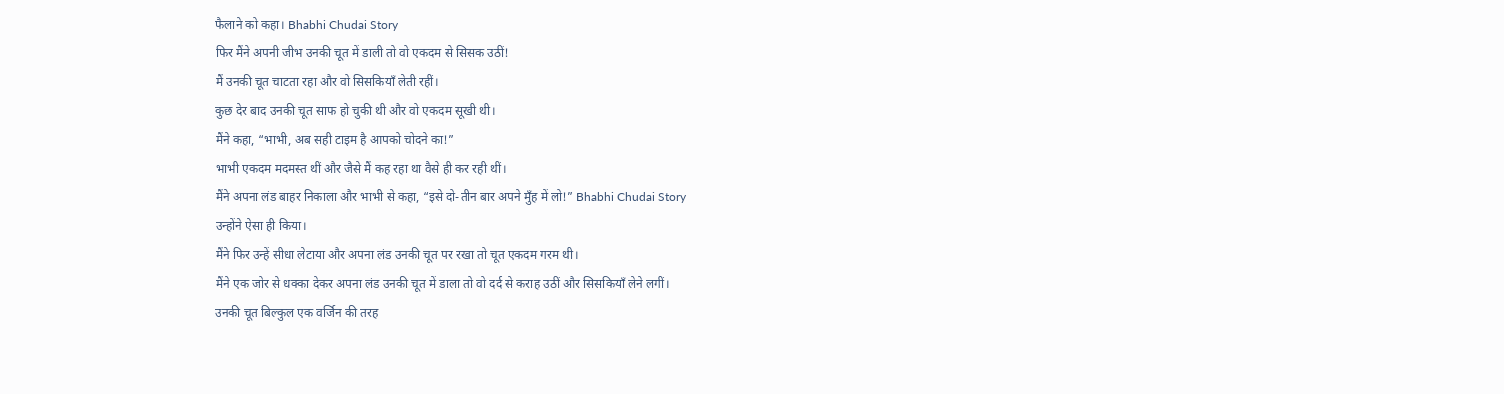फैलाने को कहा। Bhabhi Chudai Story
फिर मैंने अपनी जीभ उनकी चूत में डाली तो वो एकदम से सिसक उठीं!
मैं उनकी चूत चाटता रहा और वो सिसकियाँ लेती रहीं।
कुछ देर बाद उनकी चूत साफ हो चुकी थी और वो एकदम सूखी थी।
मैंने कहा, “भाभी, अब सही टाइम है आपको चोदने का!”
भाभी एकदम मदमस्त थीं और जैसे मैं कह रहा था वैसे ही कर रही थीं।
मैंने अपना लंड बाहर निकाला और भाभी से कहा, “इसे दो-तीन बार अपने मुँह में लो!” Bhabhi Chudai Story
उन्होंने ऐसा ही किया।
मैंने फिर उन्हें सीधा लेटाया और अपना लंड उनकी चूत पर रखा तो चूत एकदम गरम थी।
मैंने एक जोर से धक्का देकर अपना लंड उनकी चूत में डाला तो वो दर्द से कराह उठीं और सिसकियाँ लेने लगीं।
उनकी चूत बिल्कुल एक वर्जिन की तरह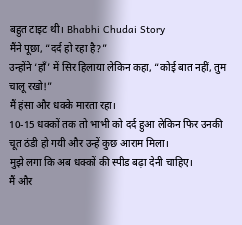बहुत टाइट थी। Bhabhi Chudai Story
मैंने पूछा, “दर्द हो रहा है?”
उन्होंने ‘हाँ’ में सिर हिलाया लेकिन कहा, “कोई बात नहीं, तुम चालू रखो!”
मैं हंसा और धक्के मारता रहा।
10-15 धक्कों तक तो भाभी को दर्द हुआ लेकिन फिर उनकी चूत ठंडी हो गयी और उन्हें कुछ आराम मिला।
मुझे लगा कि अब धक्कों की स्पीड बढ़ा देनी चाहिए।
मैं और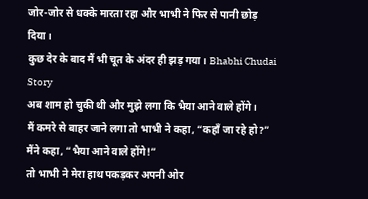जोर-जोर से धक्के मारता रहा और भाभी ने फिर से पानी छोड़ दिया।
कुछ देर के बाद मैं भी चूत के अंदर ही झड़ गया। Bhabhi Chudai Story
अब शाम हो चुकी थी और मुझे लगा कि भैया आने वाले होंगे।
मैं कमरे से बाहर जाने लगा तो भाभी ने कहा, “कहाँ जा रहे हो?”
मैंने कहा, “भैया आने वाले होंगे!”
तो भाभी ने मेरा हाथ पकड़कर अपनी ओर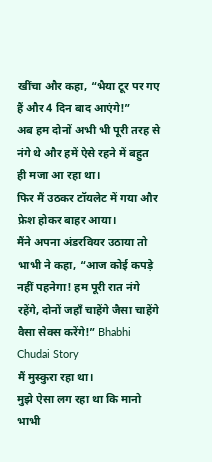खींचा और कहा, “भैया टूर पर गए हैं और 4 दिन बाद आएंगे!”
अब हम दोनों अभी भी पूरी तरह से नंगे थे और हमें ऐसे रहने में बहुत ही मजा आ रहा था।
फिर मैं उठकर टॉयलेट में गया और फ्रेश होकर बाहर आया।
मैंने अपना अंडरवियर उठाया तो भाभी ने कहा, “आज कोई कपड़े नहीं पहनेगा! हम पूरी रात नंगे रहेंगे, दोनों जहाँ चाहेंगे जैसा चाहेंगे वैसा सेक्स करेंगे!” Bhabhi Chudai Story
मैं मुस्कुरा रहा था।
मुझे ऐसा लग रहा था कि मानो भाभी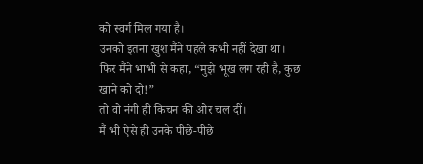को स्वर्ग मिल गया है।
उनको इतना खुश मैंने पहले कभी नहीं देखा था।
फिर मैंने भाभी से कहा, “मुझे भूख लग रही है, कुछ खाने को दो!”
तो वो नंगी ही किचन की ओर चल दीं।
मैं भी ऐसे ही उनके पीछे-पीछे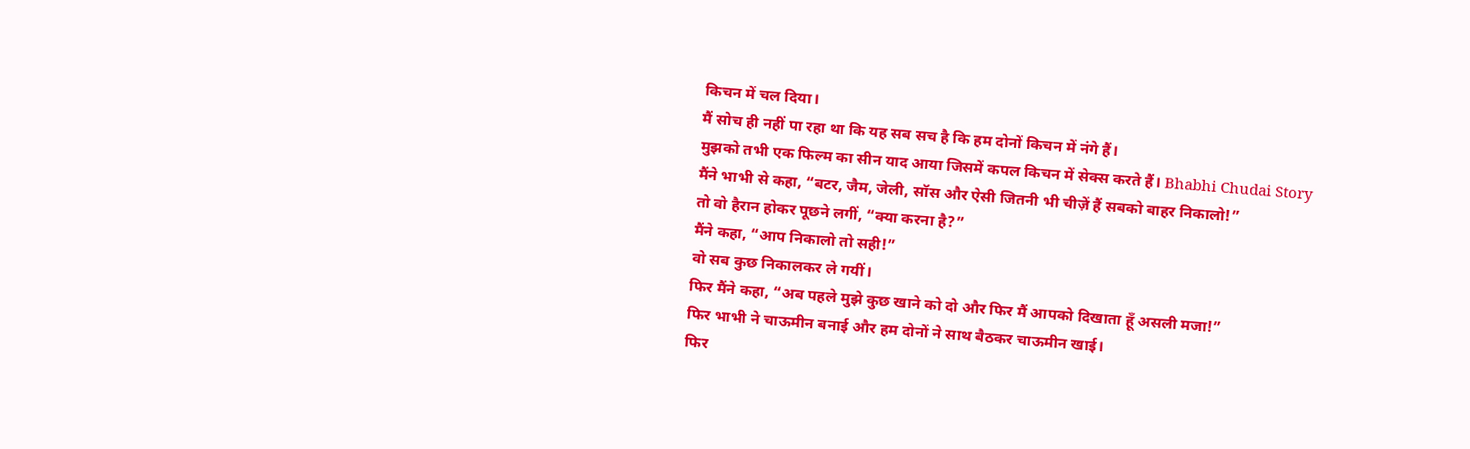किचन में चल दिया।
मैं सोच ही नहीं पा रहा था कि यह सब सच है कि हम दोनों किचन में नंगे हैं।
मुझको तभी एक फिल्म का सीन याद आया जिसमें कपल किचन में सेक्स करते हैं। Bhabhi Chudai Story
मैंने भाभी से कहा, “बटर, जैम, जेली, सॉस और ऐसी जितनी भी चीज़ें हैं सबको बाहर निकालो!”
तो वो हैरान होकर पूछने लगीं, “क्या करना है?”
मैंने कहा, “आप निकालो तो सही!”
वो सब कुछ निकालकर ले गयीं।
फिर मैंने कहा, “अब पहले मुझे कुछ खाने को दो और फिर मैं आपको दिखाता हूँ असली मजा!”
फिर भाभी ने चाऊमीन बनाई और हम दोनों ने साथ बैठकर चाऊमीन खाई।
फिर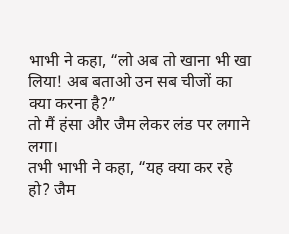भाभी ने कहा, “लो अब तो खाना भी खा लिया! अब बताओ उन सब चीजों का क्या करना है?”
तो मैं हंसा और जैम लेकर लंड पर लगाने लगा।
तभी भाभी ने कहा, “यह क्या कर रहे हो? जैम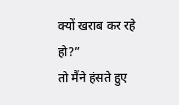क्यों खराब कर रहे हो?”
तो मैंने हंसते हुए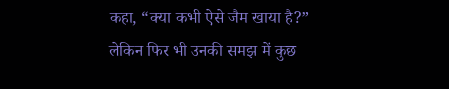कहा, “क्या कभी ऐसे जैम खाया है?”
लेकिन फिर भी उनकी समझ में कुछ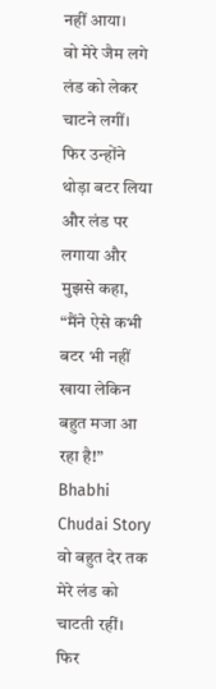नहीं आया।
वो मेरे जैम लगे लंड को लेकर चाटने लगीं।
फिर उन्होंने थोड़ा बटर लिया और लंड पर लगाया और मुझसे कहा, “मैंने ऐसे कभी बटर भी नहीं खाया लेकिन बहुत मजा आ रहा है!” Bhabhi Chudai Story
वो बहुत देर तक मेरे लंड को चाटती रहीं।
फिर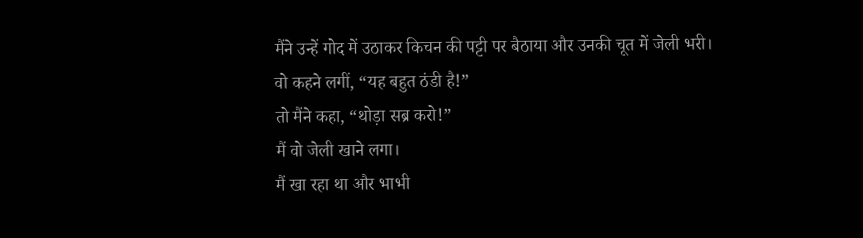मैंने उन्हें गोद में उठाकर किचन की पट्टी पर बैठाया और उनकी चूत में जेली भरी।
वो कहने लगीं, “यह बहुत ठंडी है!”
तो मैंने कहा, “थोड़ा सब्र करो!”
मैं वो जेली खाने लगा।
मैं खा रहा था और भाभी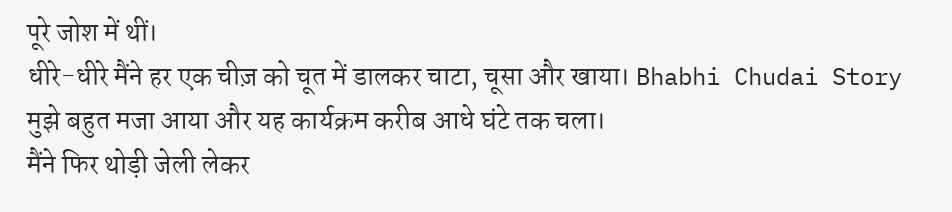पूरे जोश में थीं।
धीरे-धीरे मैंने हर एक चीज़ को चूत में डालकर चाटा, चूसा और खाया। Bhabhi Chudai Story
मुझे बहुत मजा आया और यह कार्यक्रम करीब आधे घंटे तक चला।
मैंने फिर थोड़ी जेली लेकर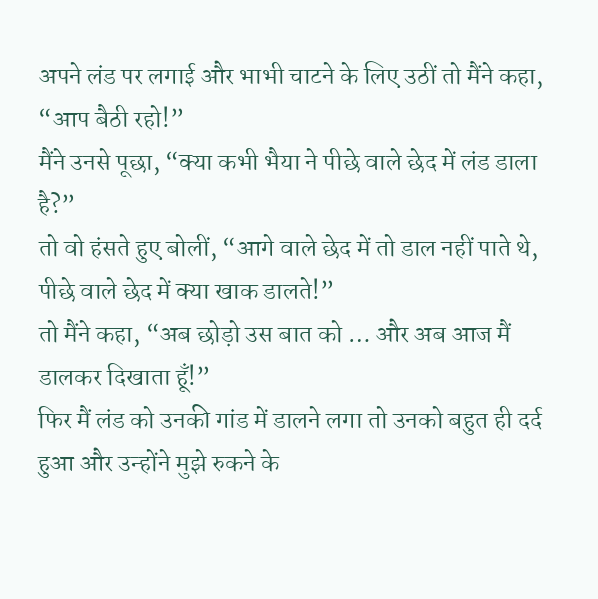अपने लंड पर लगाई और भाभी चाटने के लिए उठीं तो मैंने कहा, “आप बैठी रहो!”
मैंने उनसे पूछा, “क्या कभी भैया ने पीछे वाले छेद में लंड डाला है?”
तो वो हंसते हुए बोलीं, “आगे वाले छेद में तो डाल नहीं पाते थे, पीछे वाले छेद में क्या खाक डालते!”
तो मैंने कहा, “अब छोड़ो उस बात को … और अब आज मैं डालकर दिखाता हूँ!”
फिर मैं लंड को उनकी गांड में डालने लगा तो उनको बहुत ही दर्द हुआ और उन्होंने मुझे रुकने के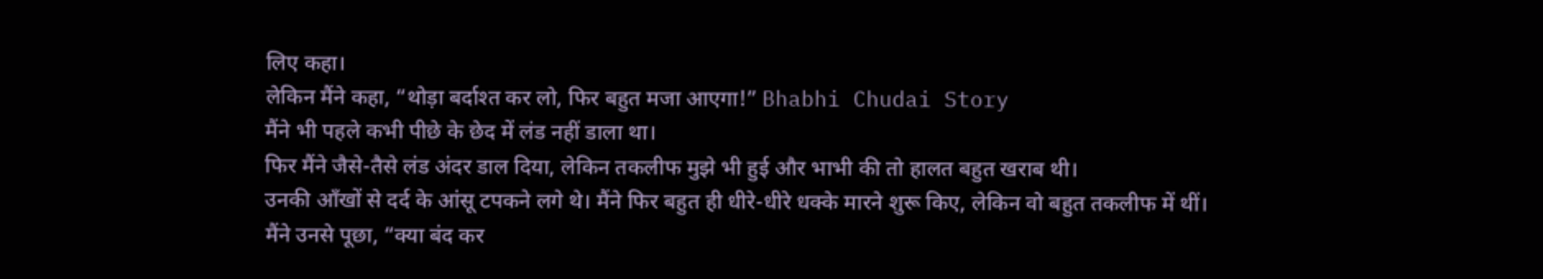लिए कहा।
लेकिन मैंने कहा, “थोड़ा बर्दाश्त कर लो, फिर बहुत मजा आएगा!” Bhabhi Chudai Story
मैंने भी पहले कभी पीछे के छेद में लंड नहीं डाला था।
फिर मैंने जैसे-तैसे लंड अंदर डाल दिया, लेकिन तकलीफ मुझे भी हुई और भाभी की तो हालत बहुत खराब थी।
उनकी आँखों से दर्द के आंसू टपकने लगे थे। मैंने फिर बहुत ही धीरे-धीरे धक्के मारने शुरू किए, लेकिन वो बहुत तकलीफ में थीं।
मैंने उनसे पूछा, “क्या बंद कर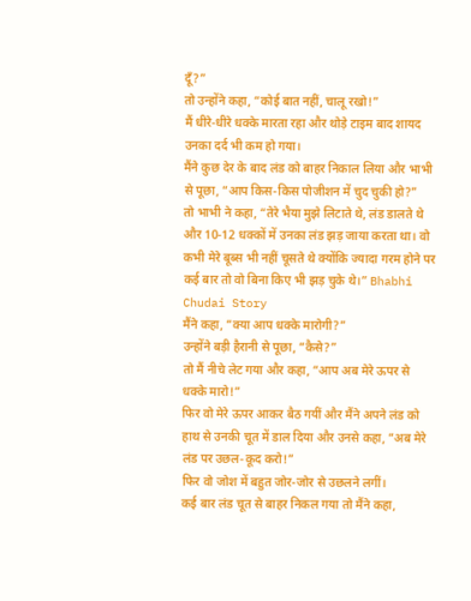दूँ?”
तो उन्होंने कहा, “कोई बात नहीं, चालू रखो!”
मैं धीरे-धीरे धक्के मारता रहा और थोड़े टाइम बाद शायद उनका दर्द भी कम हो गया।
मैंने कुछ देर के बाद लंड को बाहर निकाल लिया और भाभी से पूछा, “आप किस-किस पोजीशन में चुद चुकी हो?”
तो भाभी ने कहा, “तेरे भैया मुझे लिटाते थे, लंड डालते थे और 10-12 धक्कों में उनका लंड झड़ जाया करता था। वो कभी मेरे बूब्स भी नहीं चूसते थे क्योंकि ज्यादा गरम होने पर कई बार तो वो बिना किए भी झड़ चुके थे।” Bhabhi Chudai Story
मैंने कहा, “क्या आप धक्के मारोगी?”
उन्होंने बड़ी हैरानी से पूछा, “कैसे?”
तो मैं नीचे लेट गया और कहा, “आप अब मेरे ऊपर से धक्के मारो!”
फिर वो मेरे ऊपर आकर बैठ गयीं और मैंने अपने लंड को हाथ से उनकी चूत में डाल दिया और उनसे कहा, “अब मेरे लंड पर उछल-कूद करो!”
फिर वो जोश में बहुत जोर-जोर से उछलने लगीं।
कई बार लंड चूत से बाहर निकल गया तो मैंने कहा,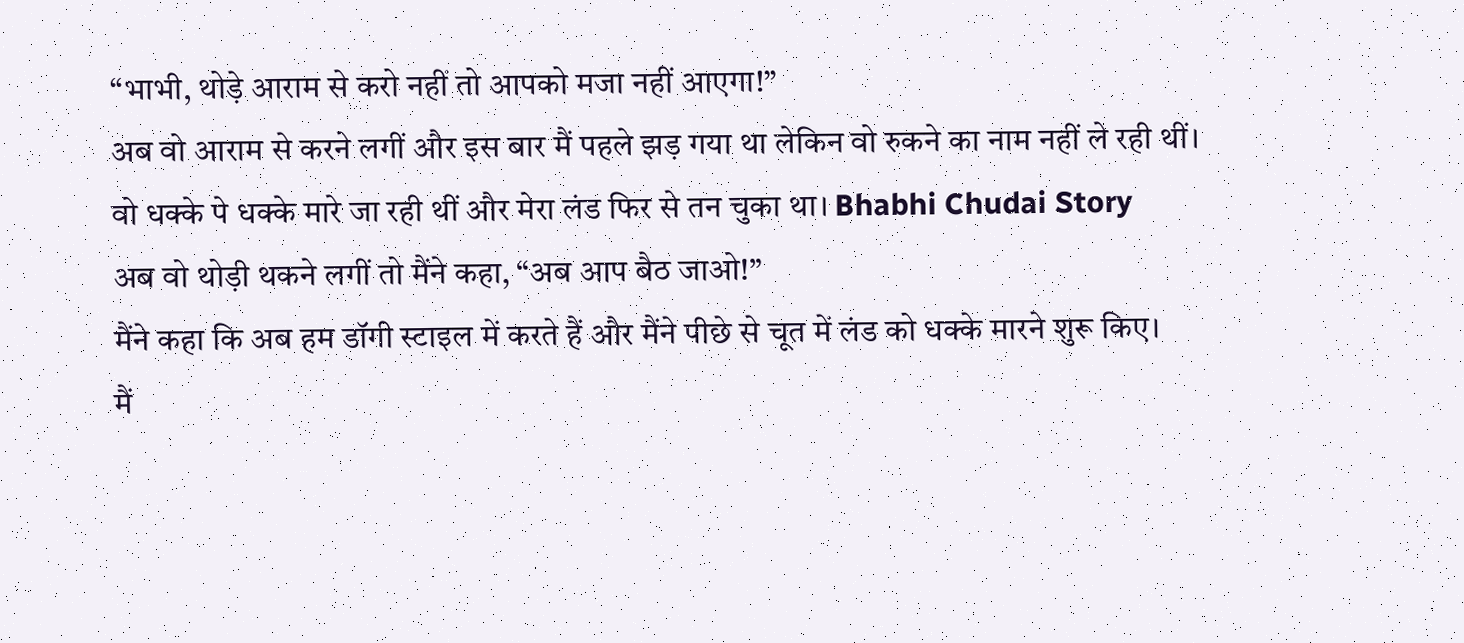“भाभी, थोड़े आराम से करो नहीं तो आपको मजा नहीं आएगा!”
अब वो आराम से करने लगीं और इस बार मैं पहले झड़ गया था लेकिन वो रुकने का नाम नहीं ले रही थीं।
वो धक्के पे धक्के मारे जा रही थीं और मेरा लंड फिर से तन चुका था। Bhabhi Chudai Story
अब वो थोड़ी थकने लगीं तो मैंने कहा, “अब आप बैठ जाओ!”
मैंने कहा कि अब हम डॉगी स्टाइल में करते हैं और मैंने पीछे से चूत में लंड को धक्के मारने शुरू किए।
मैं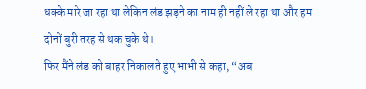धक्के मारे जा रहा था लेकिन लंड झड़ने का नाम ही नहीं ले रहा था और हम दोनों बुरी तरह से थक चुके थे।
फिर मैंने लंड को बाहर निकालते हुए भाभी से कहा, “अब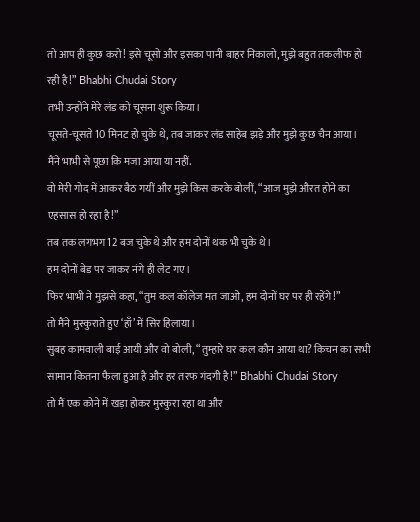तो आप ही कुछ करो! इसे चूसो और इसका पानी बाहर निकालो, मुझे बहुत तकलीफ हो रही है!” Bhabhi Chudai Story
तभी उन्होंने मेरे लंड को चूसना शुरू किया।
चूसते-चूसते 10 मिनट हो चुके थे, तब जाकर लंड साहेब झड़े और मुझे कुछ चैन आया।
मैंने भाभी से पूछा कि मजा आया या नहीं.
वो मेरी गोद में आकर बैठ गयीं और मुझे किस करके बोलीं, “आज मुझे औरत होने का एहसास हो रहा है!”
तब तक लगभग 12 बज चुके थे और हम दोनों थक भी चुके थे।
हम दोनों बेड पर जाकर नंगे ही लेट गए।
फिर भाभी ने मुझसे कहा, “तुम कल कॉलेज मत जाओ, हम दोनों घर पर ही रहेंगे!”
तो मैंने मुस्कुराते हुए ‘हाँ’ में सिर हिलाया।
सुबह कामवाली बाई आयी और वो बोली, “तुम्हारे घर कल कौन आया था? किचन का सभी सामान कितना फैला हुआ है और हर तरफ गंदगी है!” Bhabhi Chudai Story
तो मैं एक कोने में खड़ा होकर मुस्कुरा रहा था और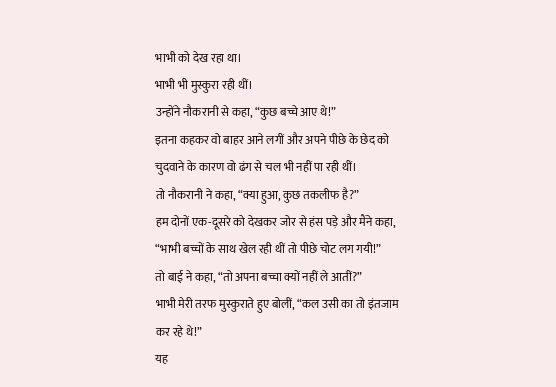भाभी को देख रहा था।
भाभी भी मुस्कुरा रही थीं।
उन्होंने नौकरानी से कहा, “कुछ बच्चे आए थे!”
इतना कहकर वो बाहर आने लगीं और अपने पीछे के छेद को चुदवाने के कारण वो ढंग से चल भी नहीं पा रही थीं।
तो नौकरानी ने कहा, “क्या हुआ, कुछ तकलीफ है?”
हम दोनों एक-दूसरे को देखकर जोर से हंस पड़े और मैंने कहा, “भाभी बच्चों के साथ खेल रही थीं तो पीछे चोट लग गयी!”
तो बाई ने कहा, “तो अपना बच्चा क्यों नहीं ले आतीं?”
भाभी मेरी तरफ मुस्कुराते हुए बोलीं, “कल उसी का तो इंतजाम कर रहे थे!”
यह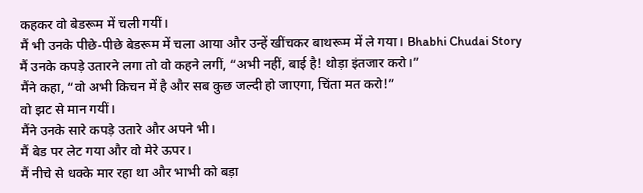कहकर वो बेडरूम में चली गयीं।
मैं भी उनके पीछे-पीछे बेडरूम में चला आया और उन्हें खींचकर बाथरूम में ले गया। Bhabhi Chudai Story
मैं उनके कपड़े उतारने लगा तो वो कहने लगीं, “अभी नहीं, बाई है! थोड़ा इंतजार करो।”
मैंने कहा, “वो अभी किचन में है और सब कुछ जल्दी हो जाएगा, चिंता मत करो!”
वो झट से मान गयीं।
मैंने उनके सारे कपड़े उतारे और अपने भी।
मैं बेड पर लेट गया और वो मेरे ऊपर।
मैं नीचे से धक्के मार रहा था और भाभी को बड़ा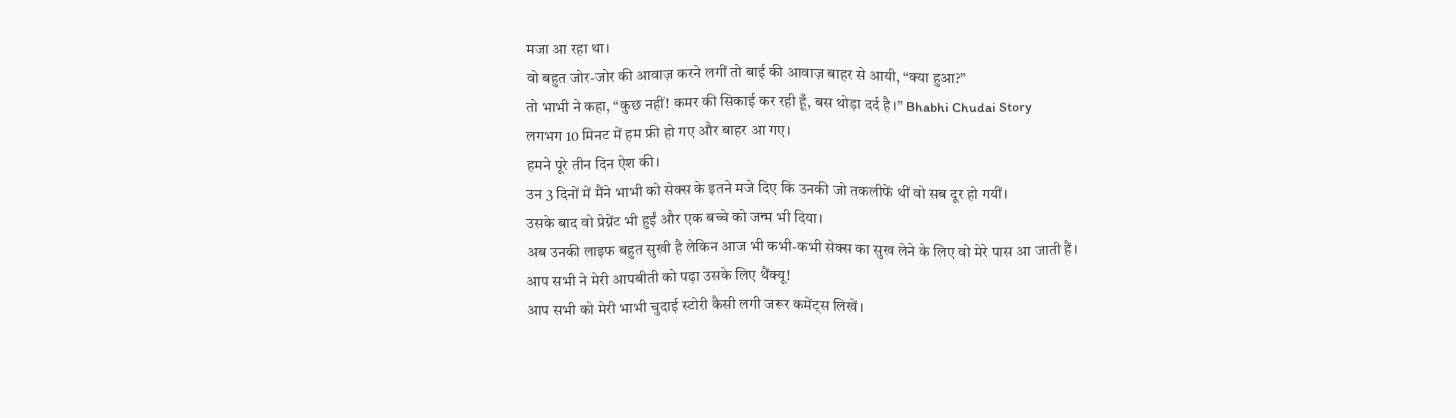मजा आ रहा था।
वो बहुत जोर-जोर की आवाज़ करने लगीं तो बाई की आवाज़ बाहर से आयी, “क्या हुआ?”
तो भाभी ने कहा, “कुछ नहीं! कमर की सिकाई कर रही हूँ, बस थोड़ा दर्द है।” Bhabhi Chudai Story
लगभग 10 मिनट में हम फ्री हो गए और बाहर आ गए।
हमने पूरे तीन दिन ऐश की।
उन 3 दिनों में मैंने भाभी को सेक्स के इतने मजे दिए कि उनकी जो तकलीफें थीं वो सब दूर हो गयीं।
उसके बाद वो प्रेग्नेंट भी हुईं और एक बच्चे को जन्म भी दिया।
अब उनकी लाइफ बहुत सुखी है लेकिन आज भी कभी-कभी सेक्स का सुख लेने के लिए वो मेरे पास आ जाती हैं।
आप सभी ने मेरी आपबीती को पढ़ा उसके लिए थैंक्यू!
आप सभी को मेरी भाभी चुदाई स्टोरी कैसी लगी जरूर कमेंट्स लिखें।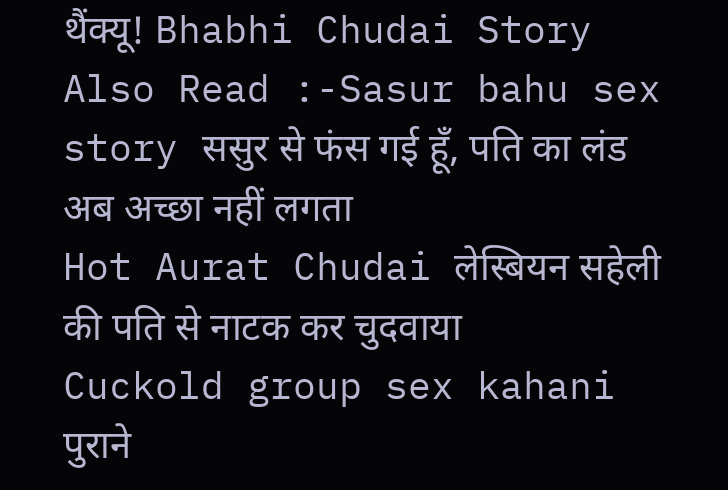थैंक्यू! Bhabhi Chudai Story
Also Read :-Sasur bahu sex story ससुर से फंस गई हूँ, पति का लंड अब अच्छा नहीं लगता
Hot Aurat Chudai लेस्बियन सहेली की पति से नाटक कर चुदवाया
Cuckold group sex kahani पुराने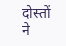दोस्तों ने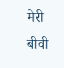मेरी बीवी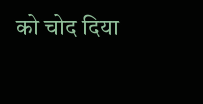को चोद दिया